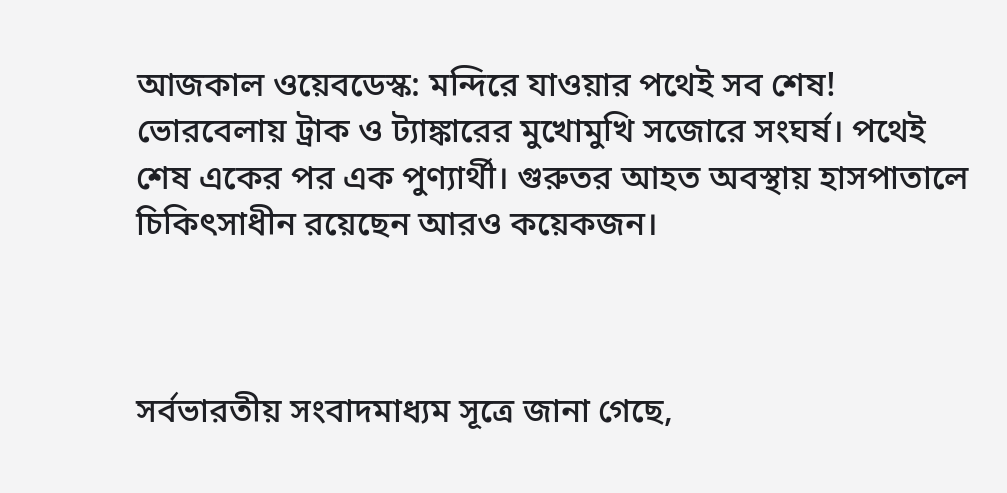আজকাল ওয়েবডেস্ক: মন্দিরে যাওয়ার পথেই সব শেষ! ভোরবেলায় ট্রাক ও ট্যাঙ্কারের মুখোমুখি সজোরে সংঘর্ষ। পথেই শেষ একের পর এক পুণ্যার্থী। গুরুতর আহত অবস্থায় হাসপাতালে চিকিৎসাধীন রয়েছেন আরও কয়েকজন।



সর্বভারতীয় সংবাদমাধ্যম সূত্রে জানা গেছে,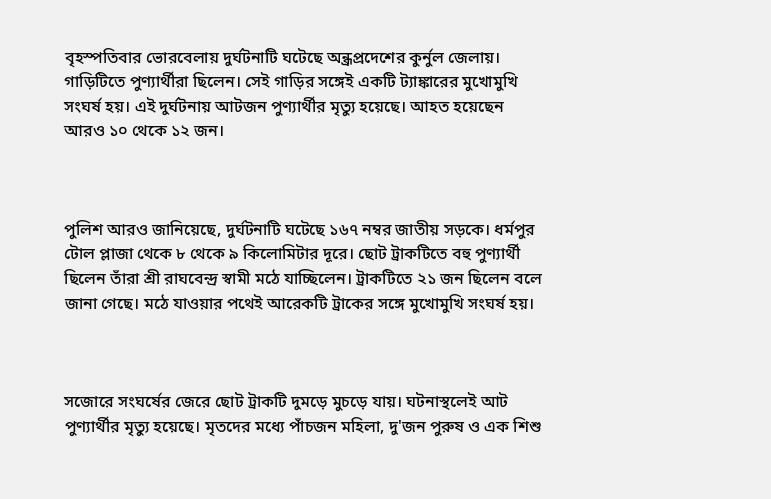বৃহস্পতিবার ভোরবেলায় দুর্ঘটনাটি ঘটেছে অন্ধ্রপ্রদেশের কুর্নুল জেলায়। গাড়িটিতে পুণ্যার্থীরা ছিলেন। সেই গাড়ির সঙ্গেই একটি ট্যাঙ্কারের মুখোমুখি সংঘর্ষ হয়। এই দুর্ঘটনায় আটজন পুণ্যার্থীর মৃত্যু হয়েছে। আহত হয়েছেন আরও ১০ থেকে ১২ জন।



পুলিশ আরও জানিয়েছে, দুর্ঘটনাটি ঘটেছে ১৬৭ নম্বর জাতীয় সড়কে। ধর্মপুর টোল প্লাজা থেকে ৮ থেকে ৯ কিলোমিটার দূরে। ছোট ট্রাকটিতে বহু পুণ্যার্থী ছিলেন তাঁরা শ্রী রাঘবেন্দ্র স্বামী মঠে যাচ্ছিলেন। ট্রাকটিতে ২১ জন ছিলেন বলে জানা গেছে। মঠে যাওয়ার পথেই আরেকটি ট্রাকের সঙ্গে মুখোমুখি সংঘর্ষ হয়।



সজোরে সংঘর্ষের জেরে ছোট ট্রাকটি দুমড়ে মুচড়ে যায়। ঘটনাস্থলেই আট পুণ্যার্থীর মৃত্যু হয়েছে। মৃতদের মধ্যে পাঁচজন মহিলা, দু'জন পুরুষ ও এক শিশু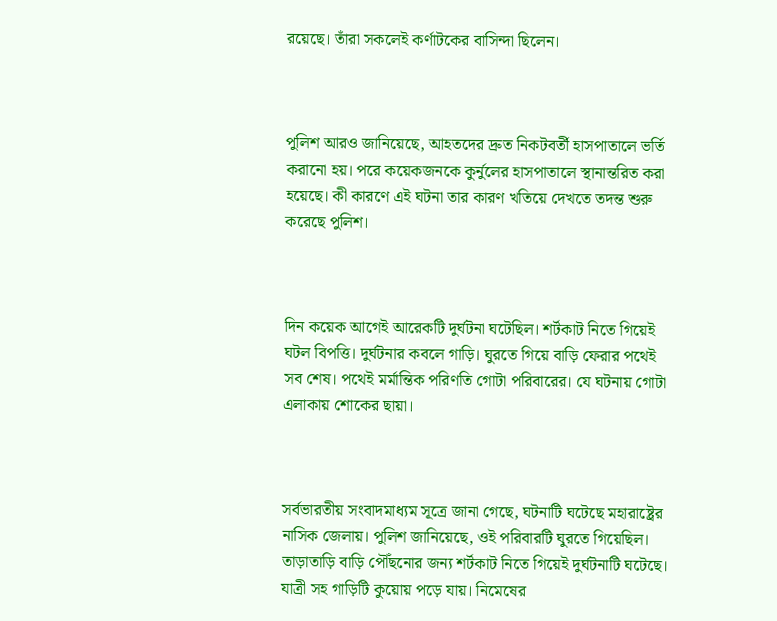রয়েছে। তাঁরা সকলেই কর্ণাটকের বাসিন্দা ছিলেন।



পুলিশ আরও জানিয়েছে, আহতদের দ্রুত নিকটবর্তী হাসপাতালে ভর্তি করানো হয়। পরে কয়েকজনকে কুর্নুলের হাসপাতালে স্থানান্তরিত করা হয়েছে। কী কারণে এই ঘটনা তার কারণ খতিয়ে দেখতে তদন্ত শুরু করেছে পুলিশ।



দিন কয়েক আগেই আরেকটি দুর্ঘটনা ঘটেছিল। শর্টকাট নিতে গিয়েই ঘটল বিপত্তি। দুর্ঘটনার কবলে গাড়ি। ঘুরতে গিয়ে বাড়ি ফেরার পথেই সব শেষ। পথেই মর্মান্তিক পরিণতি গোটা পরিবারের। যে ঘটনায় গোটা এলাকায় শোকের ছায়া।



সর্বভারতীয় সংবাদমাধ্যম সূত্রে জানা গেছে, ঘটনাটি ঘটেছে মহারাষ্ট্রের নাসিক জেলায়। পুলিশ জানিয়েছে, ওই পরিবারটি ঘুরতে গিয়েছিল। তাড়াতাড়ি বাড়ি পৌঁছনোর জন্য শর্টকাট নিতে গিয়েই দুর্ঘটনাটি ঘটেছে। যাত্রী সহ গাড়িটি কুয়োয় পড়ে যায়। নিমেষের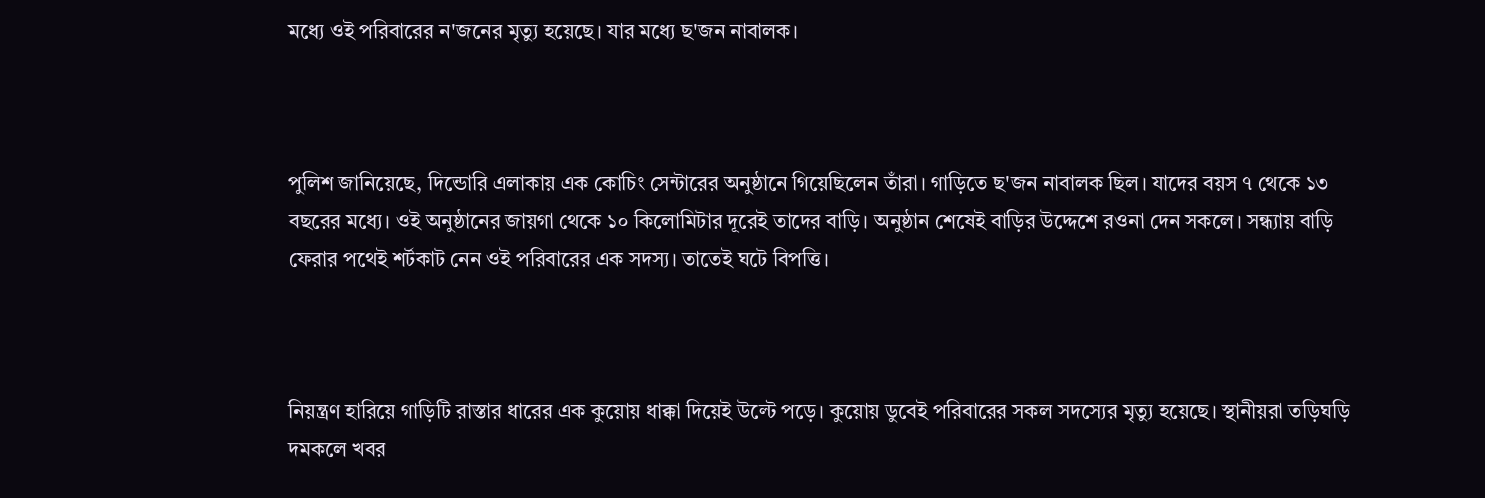মধ্যে ওই পরিবারের ন'জনের মৃত্যু হয়েছে। যার মধ্যে ছ'জন নাবালক।



পুলিশ জানিয়েছে, দিন্ডোরি এলাকায় এক কোচিং সেন্টারের অনুষ্ঠানে গিয়েছিলেন তাঁরা। গাড়িতে ছ'জন নাবালক ছিল। যাদের বয়স ৭ থেকে ১৩ বছরের মধ্যে। ওই অনুষ্ঠানের জায়গা থেকে ১০ কিলোমিটার দূরেই তাদের বাড়ি।‌ অনুষ্ঠান শেষেই বাড়ির উদ্দেশে রওনা দেন সকলে। সন্ধ্যায় বাড়ি ফেরার পথেই শর্টকাট নেন ওই পরিবারের এক সদস্য। তাতেই ঘটে বিপত্তি।



নিয়ন্ত্রণ হারিয়ে গাড়িটি রাস্তার ধারের এক কুয়োয় ধাক্কা দিয়েই উল্টে পড়ে। কুয়োয় ডুবেই পরিবারের সকল সদস্যের মৃত্যু হয়েছে। স্থানীয়রা তড়িঘড়ি দমকলে খবর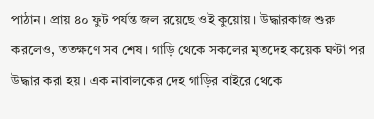পাঠান। প্রায় ৪০ ফুট পর্যন্ত জল রয়েছে ওই কুয়োয়। উদ্ধারকাজ শুরু করলেও, ততক্ষণে সব শেষ। গাড়ি থেকে সকলের মৃতদেহ কয়েক ঘণ্টা পর উদ্ধার করা হয়। এক নাবালকের দেহ গাড়ির বাইরে থেকে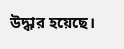উদ্ধার হয়েছে।